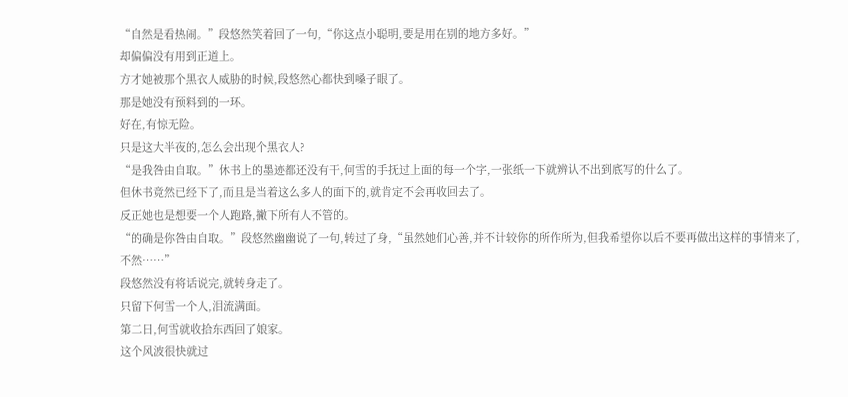“自然是看热闹。”段悠然笑着回了一句,“你这点小聪明,要是用在别的地方多好。”
却偏偏没有用到正道上。
方才她被那个黑衣人威胁的时候,段悠然心都快到嗓子眼了。
那是她没有预料到的一环。
好在,有惊无险。
只是这大半夜的,怎么会出现个黑衣人?
“是我咎由自取。”休书上的墨迹都还没有干,何雪的手抚过上面的每一个字,一张纸一下就辨认不出到底写的什么了。
但休书竟然已经下了,而且是当着这么多人的面下的,就肯定不会再收回去了。
反正她也是想要一个人跑路,撇下所有人不管的。
“的确是你咎由自取。”段悠然幽幽说了一句,转过了身,“虽然她们心善,并不计较你的所作所为,但我希望你以后不要再做出这样的事情来了,不然……”
段悠然没有将话说完,就转身走了。
只留下何雪一个人,泪流满面。
第二日,何雪就收拾东西回了娘家。
这个风波很快就过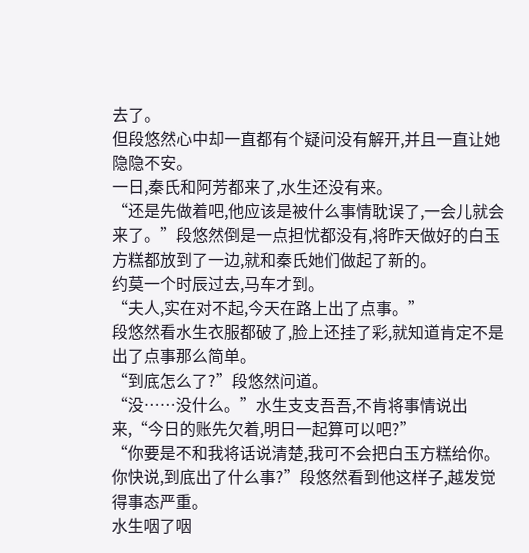去了。
但段悠然心中却一直都有个疑问没有解开,并且一直让她隐隐不安。
一日,秦氏和阿芳都来了,水生还没有来。
“还是先做着吧,他应该是被什么事情耽误了,一会儿就会来了。”段悠然倒是一点担忧都没有,将昨天做好的白玉方糕都放到了一边,就和秦氏她们做起了新的。
约莫一个时辰过去,马车才到。
“夫人,实在对不起,今天在路上出了点事。”
段悠然看水生衣服都破了,脸上还挂了彩,就知道肯定不是出了点事那么简单。
“到底怎么了?”段悠然问道。
“没……没什么。”水生支支吾吾,不肯将事情说出来,“今日的账先欠着,明日一起算可以吧?”
“你要是不和我将话说清楚,我可不会把白玉方糕给你。你快说,到底出了什么事?”段悠然看到他这样子,越发觉得事态严重。
水生咽了咽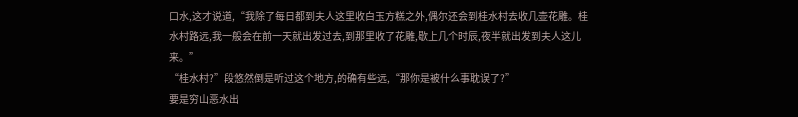口水,这才说道,“我除了每日都到夫人这里收白玉方糕之外,偶尔还会到桂水村去收几壶花雕。桂水村路远,我一般会在前一天就出发过去,到那里收了花雕,歇上几个时辰,夜半就出发到夫人这儿来。”
“桂水村?”段悠然倒是听过这个地方,的确有些远,“那你是被什么事耽误了?”
要是穷山恶水出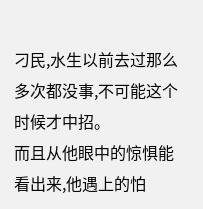刁民,水生以前去过那么多次都没事,不可能这个时候才中招。
而且从他眼中的惊惧能看出来,他遇上的怕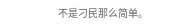不是刁民那么简单。